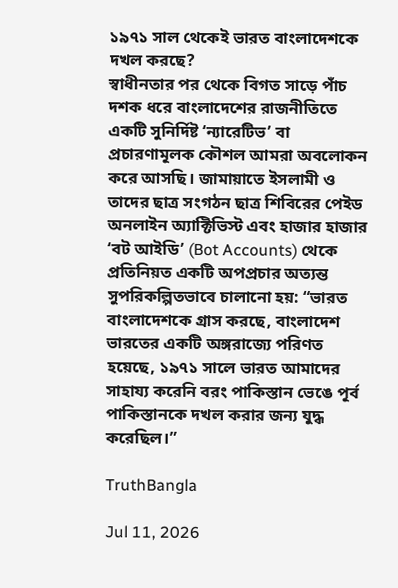১৯৭১ সাল থেকেই ভারত বাংলাদেশকে দখল করছে?
স্বাধীনতার পর থেকে বিগত সাড়ে পাঁচ দশক ধরে বাংলাদেশের রাজনীতিতে একটি সুনির্দিষ্ট ‘ন্যারেটিভ’ বা প্রচারণামূলক কৌশল আমরা অবলোকন করে আসছি। জামায়াতে ইসলামী ও তাদের ছাত্র সংগঠন ছাত্র শিবিরের পেইড অনলাইন অ্যাক্টিভিস্ট এবং হাজার হাজার ‘বট আইডি’ (Bot Accounts) থেকে প্রতিনিয়ত একটি অপপ্রচার অত্যন্ত সুপরিকল্পিতভাবে চালানো হয়: “ভারত বাংলাদেশকে গ্রাস করছে, বাংলাদেশ ভারতের একটি অঙ্গরাজ্যে পরিণত হয়েছে, ১৯৭১ সালে ভারত আমাদের সাহায্য করেনি বরং পাকিস্তান ভেঙে পূর্ব পাকিস্তানকে দখল করার জন্য যুদ্ধ করেছিল।”

TruthBangla

Jul 11, 2026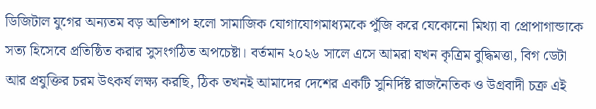ডিজিটাল যুগের অন্যতম বড় অভিশাপ হলো সামাজিক যোগাযোগমাধ্যমকে পুঁজি করে যেকোনো মিথ্যা বা প্রোপাগান্ডাকে সত্য হিসেবে প্রতিষ্ঠিত করার সুসংগঠিত অপচেষ্টা। বর্তমান ২০২৬ সালে এসে আমরা যখন কৃত্রিম বুদ্ধিমত্তা, বিগ ডেটা আর প্রযুক্তির চরম উৎকর্ষ লক্ষ্য করছি, ঠিক তখনই আমাদের দেশের একটি সুনির্দিষ্ট রাজনৈতিক ও উগ্রবাদী চক্র এই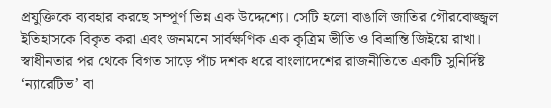প্রযুক্তিকে ব্যবহার করছে সম্পূর্ণ ভিন্ন এক উদ্দেশ্যে। সেটি হলো বাঙালি জাতির গৌরবোজ্জ্বল ইতিহাসকে বিকৃত করা এবং জনমনে সার্বক্ষণিক এক কৃত্রিম ভীতি ও বিভ্রান্তি জিইয়ে রাখা।
স্বাধীনতার পর থেকে বিগত সাড়ে পাঁচ দশক ধরে বাংলাদেশের রাজনীতিতে একটি সুনির্দিষ্ট ‘ন্যারেটিভ’ বা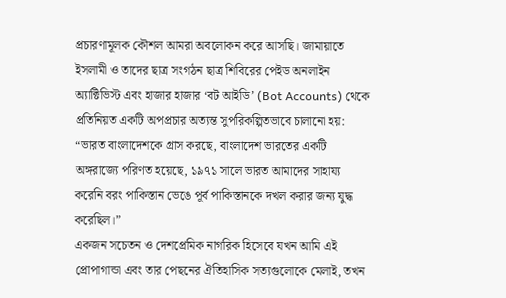প্রচারণামূলক কৌশল আমরা অবলোকন করে আসছি। জামায়াতে ইসলামী ও তাদের ছাত্র সংগঠন ছাত্র শিবিরের পেইড অনলাইন অ্যাক্টিভিস্ট এবং হাজার হাজার ‘বট আইডি’ (Bot Accounts) থেকে প্রতিনিয়ত একটি অপপ্রচার অত্যন্ত সুপরিকল্পিতভাবে চালানো হয়: “ভারত বাংলাদেশকে গ্রাস করছে, বাংলাদেশ ভারতের একটি অঙ্গরাজ্যে পরিণত হয়েছে, ১৯৭১ সালে ভারত আমাদের সাহায্য করেনি বরং পাকিস্তান ভেঙে পূর্ব পাকিস্তানকে দখল করার জন্য যুদ্ধ করেছিল।”
একজন সচেতন ও দেশপ্রেমিক নাগরিক হিসেবে যখন আমি এই প্রোপাগান্ডা এবং তার পেছনের ঐতিহাসিক সত্যগুলোকে মেলাই, তখন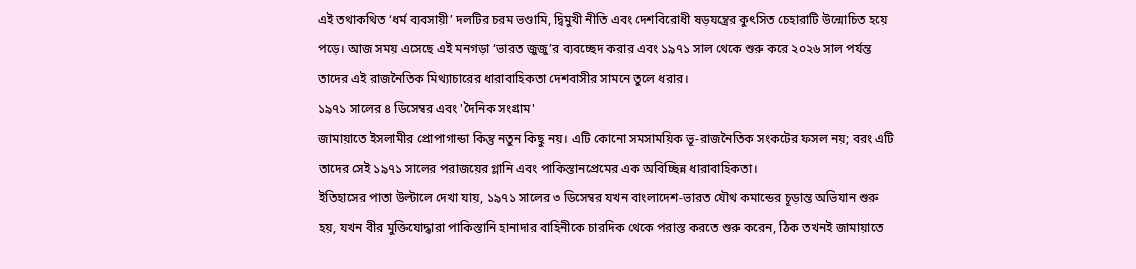এই তথাকথিত ‘ধর্ম ব্যবসায়ী’ দলটির চরম ভণ্ডামি, দ্বিমুখী নীতি এবং দেশবিরোধী ষড়যন্ত্রের কুৎসিত চেহারাটি উন্মোচিত হয়ে পড়ে। আজ সময় এসেছে এই মনগড়া ‘ভারত জুজু’র ব্যবচ্ছেদ করার এবং ১৯৭১ সাল থেকে শুরু করে ২০২৬ সাল পর্যন্ত তাদের এই রাজনৈতিক মিথ্যাচারের ধারাবাহিকতা দেশবাসীর সামনে তুলে ধরার।
১৯৭১ সালের ৪ ডিসেম্বর এবং 'দৈনিক সংগ্রাম'
জামায়াতে ইসলামীর প্রোপাগান্ডা কিন্তু নতুন কিছু নয়। এটি কোনো সমসাময়িক ভূ-রাজনৈতিক সংকটের ফসল নয়; বরং এটি তাদের সেই ১৯৭১ সালের পরাজয়ের গ্লানি এবং পাকিস্তানপ্রেমের এক অবিচ্ছিন্ন ধারাবাহিকতা।
ইতিহাসের পাতা উল্টালে দেখা যায়, ১৯৭১ সালের ৩ ডিসেম্বর যখন বাংলাদেশ-ভারত যৌথ কমান্ডের চূড়ান্ত অভিযান শুরু হয়, যখন বীর মুক্তিযোদ্ধারা পাকিস্তানি হানাদার বাহিনীকে চারদিক থেকে পরাস্ত করতে শুরু করেন, ঠিক তখনই জামায়াতে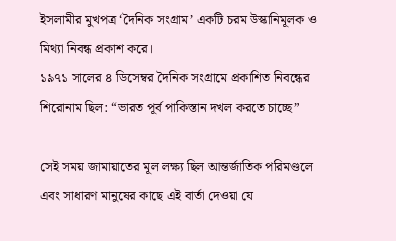ইসলামীর মুখপত্র ‘দৈনিক সংগ্রাম’ একটি চরম উস্কানিমূলক ও মিথ্যা নিবন্ধ প্রকাশ করে।
১৯৭১ সালের ৪ ডিসেম্বর দৈনিক সংগ্রামে প্রকাশিত নিবন্ধের শিরোনাম ছিল: “ভারত পূর্ব পাকিস্তান দখল করতে চাচ্ছে”

সেই সময় জামায়াতের মূল লক্ষ্য ছিল আন্তর্জাতিক পরিমণ্ডলে এবং সাধারণ মানুষের কাছে এই বার্তা দেওয়া যে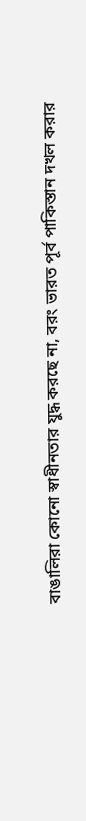বাঙালিরা কোনো স্বাধীনতার যুদ্ধ করছে না, বরং ভারত পূর্ব পাকিস্তান দখল করার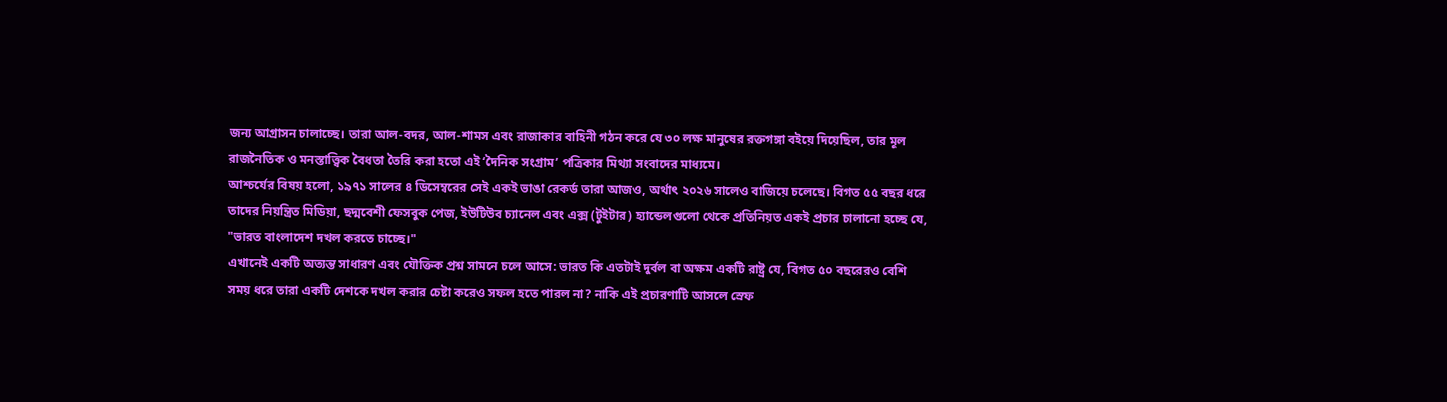জন্য আগ্রাসন চালাচ্ছে। তারা আল-বদর, আল-শামস এবং রাজাকার বাহিনী গঠন করে যে ৩০ লক্ষ মানুষের রক্তগঙ্গা বইয়ে দিয়েছিল, তার মূল রাজনৈতিক ও মনস্তাত্ত্বিক বৈধতা তৈরি করা হতো এই ‘দৈনিক সংগ্রাম’ পত্রিকার মিথ্যা সংবাদের মাধ্যমে।
আশ্চর্যের বিষয় হলো, ১৯৭১ সালের ৪ ডিসেম্বরের সেই একই ভাঙা রেকর্ড তারা আজও, অর্থাৎ ২০২৬ সালেও বাজিয়ে চলেছে। বিগত ৫৫ বছর ধরে তাদের নিয়ন্ত্রিত মিডিয়া, ছদ্মবেশী ফেসবুক পেজ, ইউটিউব চ্যানেল এবং এক্স (টুইটার) হ্যান্ডেলগুলো থেকে প্রতিনিয়ত একই প্রচার চালানো হচ্ছে যে, "ভারত বাংলাদেশ দখল করতে চাচ্ছে।"
এখানেই একটি অত্যন্ত সাধারণ এবং যৌক্তিক প্রশ্ন সামনে চলে আসে: ভারত কি এতটাই দুর্বল বা অক্ষম একটি রাষ্ট্র যে, বিগত ৫০ বছরেরও বেশি সময় ধরে তারা একটি দেশকে দখল করার চেষ্টা করেও সফল হতে পারল না? নাকি এই প্রচারণাটি আসলে স্রেফ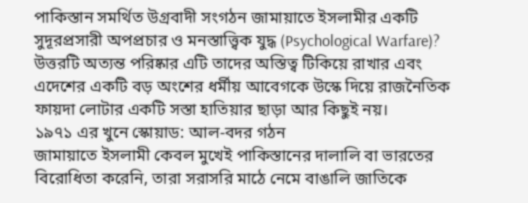পাকিস্তান সমর্থিত উগ্রবাদী সংগঠন জামায়াতে ইসলামীর একটি সুদূরপ্রসারী অপপ্রচার ও মনস্তাত্ত্বিক যুদ্ধ (Psychological Warfare)? উত্তরটি অত্যন্ত পরিষ্কার এটি তাদের অস্তিত্ব টিকিয়ে রাখার এবং এদেশের একটি বড় অংশের ধর্মীয় আবেগকে উস্কে দিয়ে রাজনৈতিক ফায়দা লোটার একটি সস্তা হাতিয়ার ছাড়া আর কিছুই নয়।
১৯৭১ এর খুনে স্কোয়াড: আল-বদর গঠন
জামায়াতে ইসলামী কেবল মুখেই পাকিস্তানের দালালি বা ভারতের বিরোধিতা করেনি, তারা সরাসরি মাঠে নেমে বাঙালি জাতিকে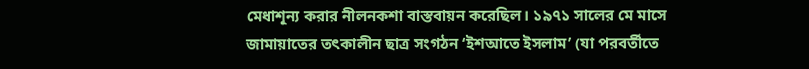মেধাশূন্য করার নীলনকশা বাস্তবায়ন করেছিল। ১৯৭১ সালের মে মাসে জামায়াতের তৎকালীন ছাত্র সংগঠন ‘ইশআতে ইসলাম’ (যা পরবর্তীতে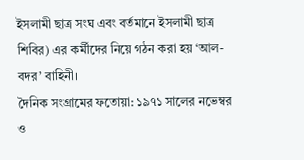ইসলামী ছাত্র সংঘ এবং বর্তমানে ইসলামী ছাত্র শিবির) এর কর্মীদের নিয়ে গঠন করা হয় ‘আল-বদর’ বাহিনী।
দৈনিক সংগ্রামের ফতোয়া: ১৯৭১ সালের নভেম্বর ও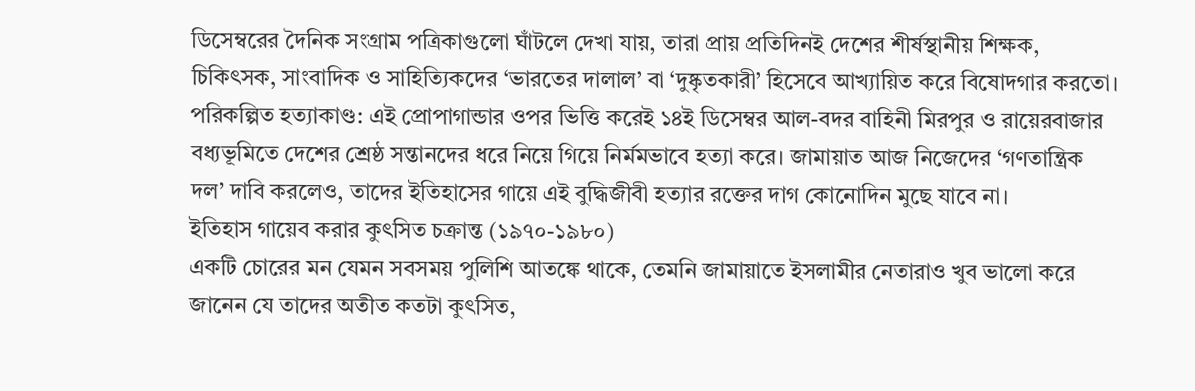ডিসেম্বরের দৈনিক সংগ্রাম পত্রিকাগুলো ঘাঁটলে দেখা যায়, তারা প্রায় প্রতিদিনই দেশের শীর্ষস্থানীয় শিক্ষক, চিকিৎসক, সাংবাদিক ও সাহিত্যিকদের ‘ভারতের দালাল’ বা ‘দুষ্কৃতকারী’ হিসেবে আখ্যায়িত করে বিষোদগার করতো।
পরিকল্পিত হত্যাকাণ্ড: এই প্রোপাগান্ডার ওপর ভিত্তি করেই ১৪ই ডিসেম্বর আল-বদর বাহিনী মিরপুর ও রায়েরবাজার বধ্যভূমিতে দেশের শ্রেষ্ঠ সন্তানদের ধরে নিয়ে গিয়ে নির্মমভাবে হত্যা করে। জামায়াত আজ নিজেদের ‘গণতান্ত্রিক দল’ দাবি করলেও, তাদের ইতিহাসের গায়ে এই বুদ্ধিজীবী হত্যার রক্তের দাগ কোনোদিন মুছে যাবে না।
ইতিহাস গায়েব করার কুৎসিত চক্রান্ত (১৯৭০-১৯৮০)
একটি চোরের মন যেমন সবসময় পুলিশি আতঙ্কে থাকে, তেমনি জামায়াতে ইসলামীর নেতারাও খুব ভালো করে জানেন যে তাদের অতীত কতটা কুৎসিত,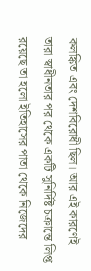কলঙ্কিত এবং দেশবিরোধী ছিল। আর এই কারণেই তারা স্বাধীনতার পর থেকে একটি সুনির্দিষ্ট চক্রান্তে লিপ্ত রয়েছে তা হলো ইতিহাসের পাতা থেকে নিজেদের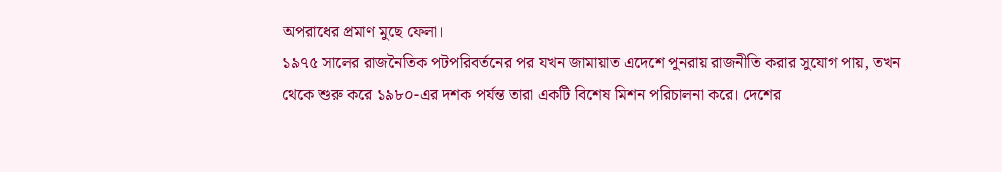অপরাধের প্রমাণ মুছে ফেলা।
১৯৭৫ সালের রাজনৈতিক পটপরিবর্তনের পর যখন জামায়াত এদেশে পুনরায় রাজনীতি করার সুযোগ পায়, তখন থেকে শুরু করে ১৯৮০-এর দশক পর্যন্ত তারা একটি বিশেষ মিশন পরিচালনা করে। দেশের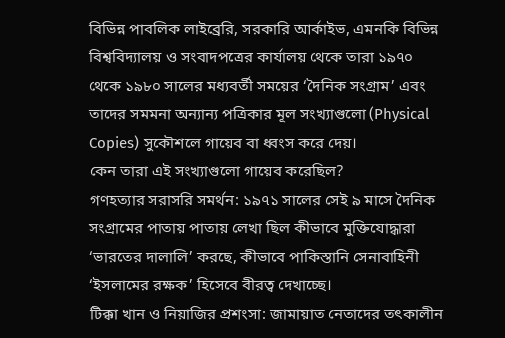বিভিন্ন পাবলিক লাইব্রেরি, সরকারি আর্কাইভ, এমনকি বিভিন্ন বিশ্ববিদ্যালয় ও সংবাদপত্রের কার্যালয় থেকে তারা ১৯৭০ থেকে ১৯৮০ সালের মধ্যবর্তী সময়ের ‘দৈনিক সংগ্রাম’ এবং তাদের সমমনা অন্যান্য পত্রিকার মূল সংখ্যাগুলো (Physical Copies) সুকৌশলে গায়েব বা ধ্বংস করে দেয়।
কেন তারা এই সংখ্যাগুলো গায়েব করেছিল?
গণহত্যার সরাসরি সমর্থন: ১৯৭১ সালের সেই ৯ মাসে দৈনিক সংগ্রামের পাতায় পাতায় লেখা ছিল কীভাবে মুক্তিযোদ্ধারা ‘ভারতের দালালি’ করছে, কীভাবে পাকিস্তানি সেনাবাহিনী ‘ইসলামের রক্ষক’ হিসেবে বীরত্ব দেখাচ্ছে।
টিক্কা খান ও নিয়াজির প্রশংসা: জামায়াত নেতাদের তৎকালীন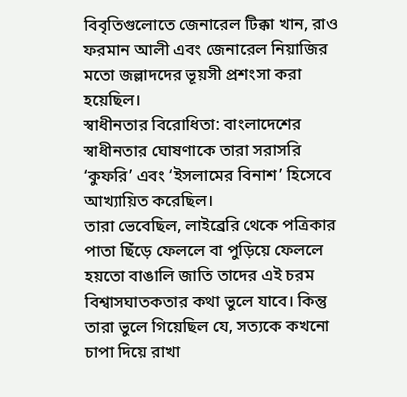বিবৃতিগুলোতে জেনারেল টিক্কা খান, রাও ফরমান আলী এবং জেনারেল নিয়াজির মতো জল্লাদদের ভূয়সী প্রশংসা করা হয়েছিল।
স্বাধীনতার বিরোধিতা: বাংলাদেশের স্বাধীনতার ঘোষণাকে তারা সরাসরি ‘কুফরি’ এবং ‘ইসলামের বিনাশ’ হিসেবে আখ্যায়িত করেছিল।
তারা ভেবেছিল, লাইব্রেরি থেকে পত্রিকার পাতা ছিঁড়ে ফেললে বা পুড়িয়ে ফেললে হয়তো বাঙালি জাতি তাদের এই চরম বিশ্বাসঘাতকতার কথা ভুলে যাবে। কিন্তু তারা ভুলে গিয়েছিল যে, সত্যকে কখনো চাপা দিয়ে রাখা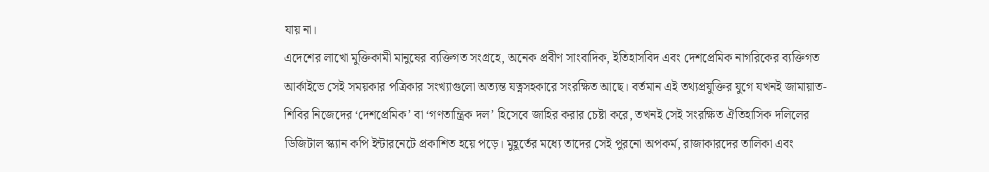যায় না।
এদেশের লাখো মুক্তিকামী মানুষের ব্যক্তিগত সংগ্রহে, অনেক প্রবীণ সাংবাদিক, ইতিহাসবিদ এবং দেশপ্রেমিক নাগরিকের ব্যক্তিগত আর্কাইভে সেই সময়কার পত্রিকার সংখ্যাগুলো অত্যন্ত যত্নসহকারে সংরক্ষিত আছে। বর্তমান এই তথ্যপ্রযুক্তির যুগে যখনই জামায়াত-শিবির নিজেদের ‘দেশপ্রেমিক’ বা ‘গণতান্ত্রিক দল’ হিসেবে জাহির করার চেষ্টা করে, তখনই সেই সংরক্ষিত ঐতিহাসিক দলিলের ডিজিটাল স্ক্যান কপি ইন্টারনেটে প্রকাশিত হয়ে পড়ে। মুহূর্তের মধ্যে তাদের সেই পুরনো অপকর্ম, রাজাকারদের তালিকা এবং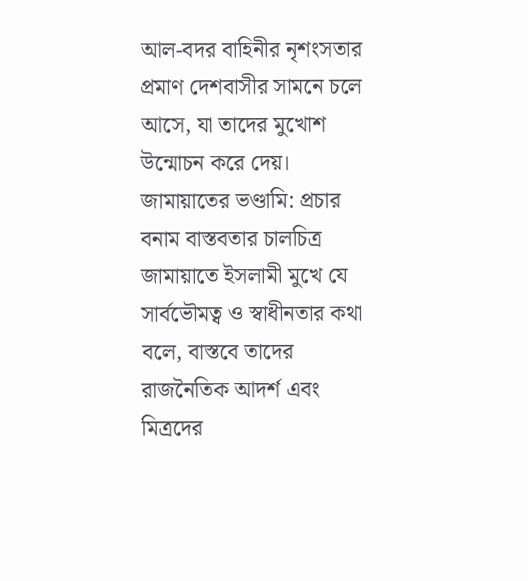আল-বদর বাহিনীর নৃশংসতার প্রমাণ দেশবাসীর সামনে চলে আসে, যা তাদের মুখোশ উন্মোচন করে দেয়।
জামায়াতের ভণ্ডামি: প্রচার বনাম বাস্তবতার চালচিত্র
জামায়াতে ইসলামী মুখে যে সার্বভৌমত্ব ও স্বাধীনতার কথা বলে, বাস্তবে তাদের রাজনৈতিক আদর্শ এবং মিত্রদের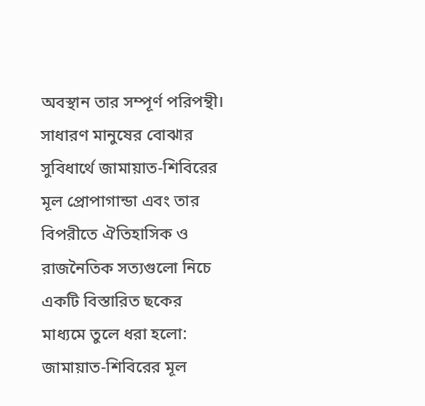অবস্থান তার সম্পূর্ণ পরিপন্থী। সাধারণ মানুষের বোঝার সুবিধার্থে জামায়াত-শিবিরের মূল প্রোপাগান্ডা এবং তার বিপরীতে ঐতিহাসিক ও রাজনৈতিক সত্যগুলো নিচে একটি বিস্তারিত ছকের মাধ্যমে তুলে ধরা হলো:
জামায়াত-শিবিরের মূল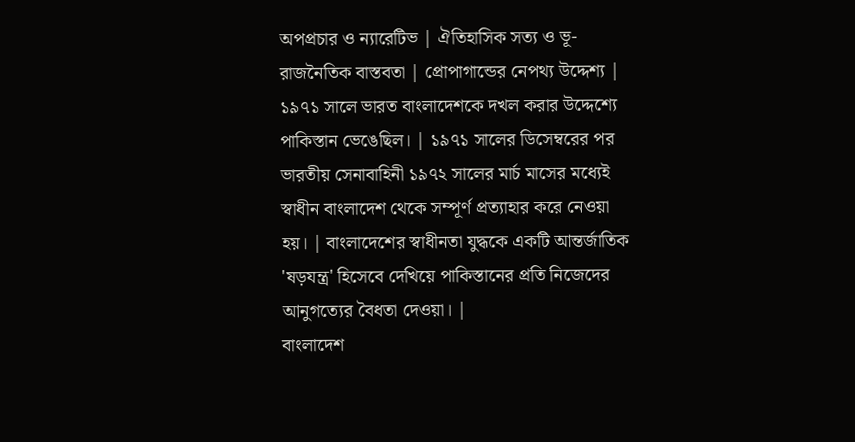অপপ্রচার ও ন্যারেটিভ | ঐতিহাসিক সত্য ও ভূ-রাজনৈতিক বাস্তবতা | প্রোপাগান্ডের নেপথ্য উদ্দেশ্য |
১৯৭১ সালে ভারত বাংলাদেশকে দখল করার উদ্দেশ্যে পাকিস্তান ভেঙেছিল। | ১৯৭১ সালের ডিসেম্বরের পর ভারতীয় সেনাবাহিনী ১৯৭২ সালের মার্চ মাসের মধ্যেই স্বাধীন বাংলাদেশ থেকে সম্পূর্ণ প্রত্যাহার করে নেওয়া হয়। | বাংলাদেশের স্বাধীনতা যুদ্ধকে একটি আন্তর্জাতিক 'ষড়যন্ত্র' হিসেবে দেখিয়ে পাকিস্তানের প্রতি নিজেদের আনুগত্যের বৈধতা দেওয়া। |
বাংলাদেশ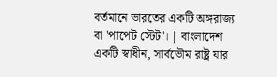বর্তমানে ভারতের একটি অঙ্গরাজ্য বা 'পাপেট স্টেট'। | বাংলাদেশ একটি স্বাধীন, সার্বভৌম রাষ্ট্র যার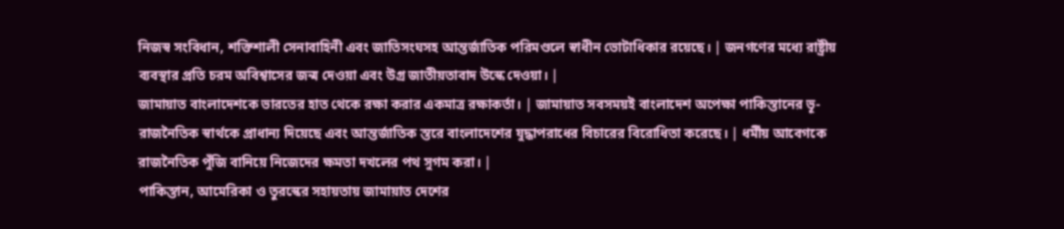নিজস্ব সংবিধান, শক্তিশালী সেনাবাহিনী এবং জাতিসংঘসহ আন্তর্জাতিক পরিমণ্ডলে স্বাধীন ভোটাধিকার রয়েছে। | জনগণের মধ্যে রাষ্ট্রীয় ব্যবস্থার প্রতি চরম অবিশ্বাসের জন্ম দেওয়া এবং উগ্র জাতীয়তাবাদ উস্কে দেওয়া। |
জামায়াত বাংলাদেশকে ভারতের হাত থেকে রক্ষা করার একমাত্র রক্ষাকর্তা। | জামায়াত সবসময়ই বাংলাদেশ অপেক্ষা পাকিস্তানের ভূ-রাজনৈতিক স্বার্থকে প্রাধান্য দিয়েছে এবং আন্তর্জাতিক স্তরে বাংলাদেশের যুদ্ধাপরাধের বিচারের বিরোধিতা করেছে। | ধর্মীয় আবেগকে রাজনৈতিক পুঁজি বানিয়ে নিজেদের ক্ষমতা দখলের পথ সুগম করা। |
পাকিস্তান, আমেরিকা ও তুরস্কের সহায়তায় জামায়াত দেশের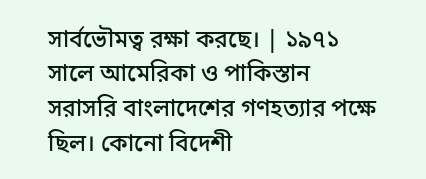সার্বভৌমত্ব রক্ষা করছে। | ১৯৭১ সালে আমেরিকা ও পাকিস্তান সরাসরি বাংলাদেশের গণহত্যার পক্ষে ছিল। কোনো বিদেশী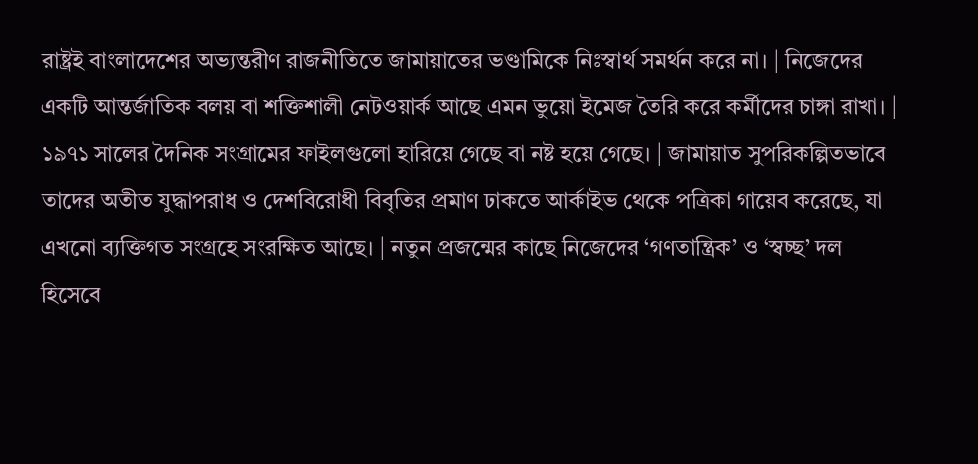রাষ্ট্রই বাংলাদেশের অভ্যন্তরীণ রাজনীতিতে জামায়াতের ভণ্ডামিকে নিঃস্বার্থ সমর্থন করে না। | নিজেদের একটি আন্তর্জাতিক বলয় বা শক্তিশালী নেটওয়ার্ক আছে এমন ভুয়ো ইমেজ তৈরি করে কর্মীদের চাঙ্গা রাখা। |
১৯৭১ সালের দৈনিক সংগ্রামের ফাইলগুলো হারিয়ে গেছে বা নষ্ট হয়ে গেছে। | জামায়াত সুপরিকল্পিতভাবে তাদের অতীত যুদ্ধাপরাধ ও দেশবিরোধী বিবৃতির প্রমাণ ঢাকতে আর্কাইভ থেকে পত্রিকা গায়েব করেছে, যা এখনো ব্যক্তিগত সংগ্রহে সংরক্ষিত আছে। | নতুন প্রজন্মের কাছে নিজেদের ‘গণতান্ত্রিক’ ও ‘স্বচ্ছ’ দল হিসেবে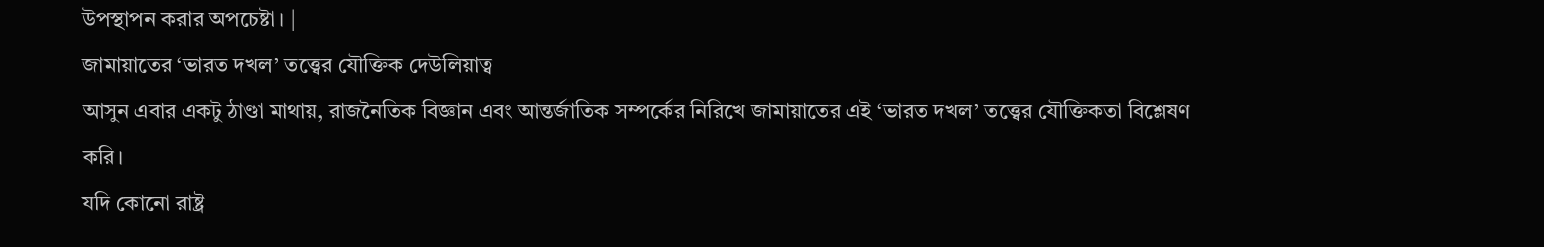উপস্থাপন করার অপচেষ্টা। |
জামায়াতের ‘ভারত দখল’ তত্ত্বের যৌক্তিক দেউলিয়াত্ব
আসুন এবার একটু ঠাণ্ডা মাথায়, রাজনৈতিক বিজ্ঞান এবং আন্তর্জাতিক সম্পর্কের নিরিখে জামায়াতের এই ‘ভারত দখল’ তত্ত্বের যৌক্তিকতা বিশ্লেষণ করি।
যদি কোনো রাষ্ট্র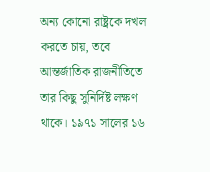অন্য কোনো রাষ্ট্রকে দখল করতে চায়, তবে আন্তর্জাতিক রাজনীতিতে তার কিছু সুনির্দিষ্ট লক্ষণ থাকে। ১৯৭১ সালের ১৬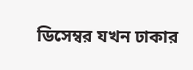ডিসেম্বর যখন ঢাকার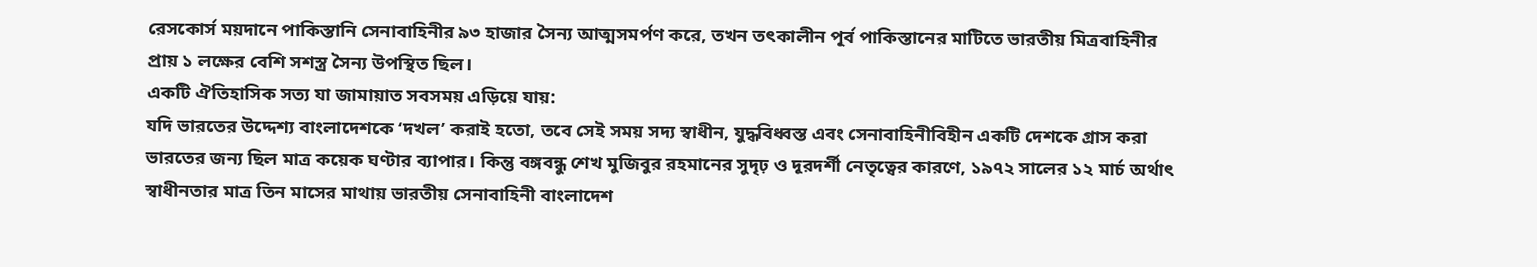রেসকোর্স ময়দানে পাকিস্তানি সেনাবাহিনীর ৯৩ হাজার সৈন্য আত্মসমর্পণ করে, তখন তৎকালীন পূর্ব পাকিস্তানের মাটিতে ভারতীয় মিত্রবাহিনীর প্রায় ১ লক্ষের বেশি সশস্ত্র সৈন্য উপস্থিত ছিল।
একটি ঐতিহাসিক সত্য যা জামায়াত সবসময় এড়িয়ে যায়:
যদি ভারতের উদ্দেশ্য বাংলাদেশকে ‘দখল’ করাই হতো, তবে সেই সময় সদ্য স্বাধীন, যুদ্ধবিধ্বস্ত এবং সেনাবাহিনীবিহীন একটি দেশকে গ্রাস করা ভারতের জন্য ছিল মাত্র কয়েক ঘণ্টার ব্যাপার। কিন্তু বঙ্গবন্ধু শেখ মুজিবুর রহমানের সুদৃঢ় ও দূরদর্শী নেতৃত্বের কারণে, ১৯৭২ সালের ১২ মার্চ অর্থাৎ স্বাধীনতার মাত্র তিন মাসের মাথায় ভারতীয় সেনাবাহিনী বাংলাদেশ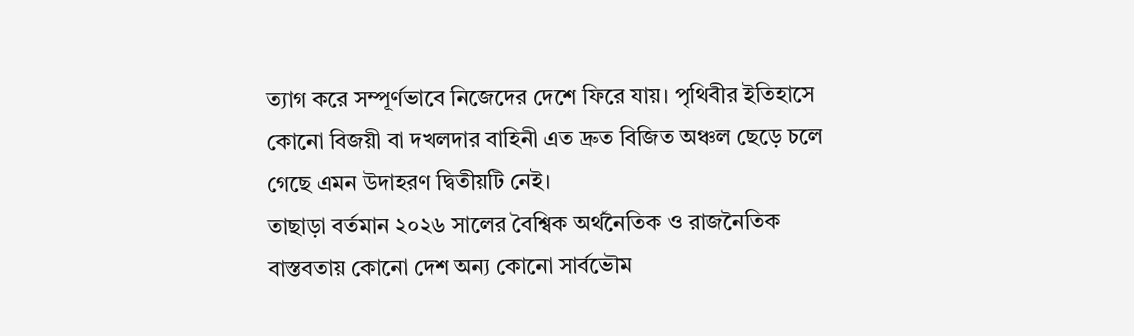ত্যাগ করে সম্পূর্ণভাবে নিজেদের দেশে ফিরে যায়। পৃথিবীর ইতিহাসে কোনো বিজয়ী বা দখলদার বাহিনী এত দ্রুত বিজিত অঞ্চল ছেড়ে চলে গেছে এমন উদাহরণ দ্বিতীয়টি নেই।
তাছাড়া বর্তমান ২০২৬ সালের বৈশ্বিক অর্থনৈতিক ও রাজনৈতিক বাস্তবতায় কোনো দেশ অন্য কোনো সার্বভৌম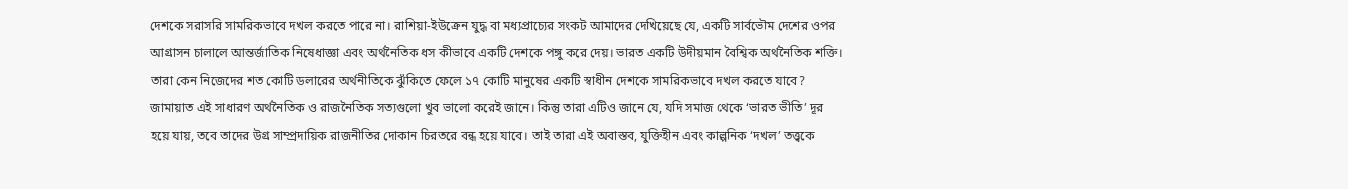দেশকে সরাসরি সামরিকভাবে দখল করতে পারে না। রাশিয়া-ইউক্রেন যুদ্ধ বা মধ্যপ্রাচ্যের সংকট আমাদের দেখিয়েছে যে, একটি সার্বভৌম দেশের ওপর আগ্রাসন চালালে আন্তর্জাতিক নিষেধাজ্ঞা এবং অর্থনৈতিক ধস কীভাবে একটি দেশকে পঙ্গু করে দেয়। ভারত একটি উদীয়মান বৈশ্বিক অর্থনৈতিক শক্তি। তারা কেন নিজেদের শত কোটি ডলারের অর্থনীতিকে ঝুঁকিতে ফেলে ১৭ কোটি মানুষের একটি স্বাধীন দেশকে সামরিকভাবে দখল করতে যাবে?
জামায়াত এই সাধারণ অর্থনৈতিক ও রাজনৈতিক সত্যগুলো খুব ভালো করেই জানে। কিন্তু তারা এটিও জানে যে, যদি সমাজ থেকে ‘ভারত ভীতি’ দূর হয়ে যায়, তবে তাদের উগ্র সাম্প্রদায়িক রাজনীতির দোকান চিরতরে বন্ধ হয়ে যাবে। তাই তারা এই অবাস্তব, যুক্তিহীন এবং কাল্পনিক ‘দখল’ তত্ত্বকে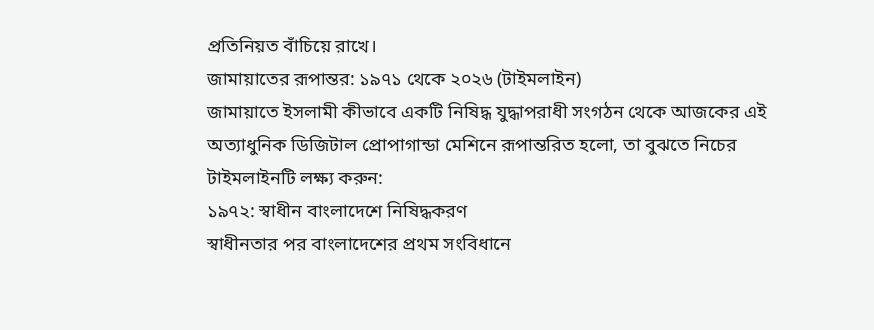প্রতিনিয়ত বাঁচিয়ে রাখে।
জামায়াতের রূপান্তর: ১৯৭১ থেকে ২০২৬ (টাইমলাইন)
জামায়াতে ইসলামী কীভাবে একটি নিষিদ্ধ যুদ্ধাপরাধী সংগঠন থেকে আজকের এই অত্যাধুনিক ডিজিটাল প্রোপাগান্ডা মেশিনে রূপান্তরিত হলো, তা বুঝতে নিচের টাইমলাইনটি লক্ষ্য করুন:
১৯৭২: স্বাধীন বাংলাদেশে নিষিদ্ধকরণ
স্বাধীনতার পর বাংলাদেশের প্রথম সংবিধানে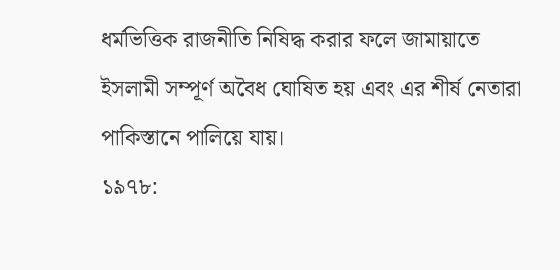ধর্মভিত্তিক রাজনীতি নিষিদ্ধ করার ফলে জামায়াতে ইসলামী সম্পূর্ণ অবৈধ ঘোষিত হয় এবং এর শীর্ষ নেতারা পাকিস্তানে পালিয়ে যায়।
১৯৭৮: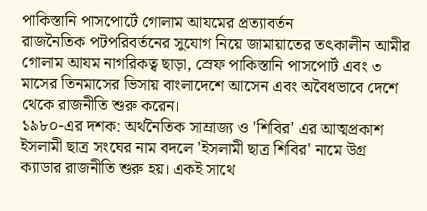পাকিস্তানি পাসপোর্টে গোলাম আযমের প্রত্যাবর্তন
রাজনৈতিক পটপরিবর্তনের সুযোগ নিয়ে জামায়াতের তৎকালীন আমীর গোলাম আযম নাগরিকত্ব ছাড়া, স্রেফ পাকিস্তানি পাসপোর্ট এবং ৩ মাসের তিনমাসের ভিসায় বাংলাদেশে আসেন এবং অবৈধভাবে দেশে থেকে রাজনীতি শুরু করেন।
১৯৮০-এর দশক: অর্থনৈতিক সাম্রাজ্য ও 'শিবির' এর আত্মপ্রকাশ
ইসলামী ছাত্র সংঘের নাম বদলে 'ইসলামী ছাত্র শিবির' নামে উগ্র ক্যাডার রাজনীতি শুরু হয়। একই সাথে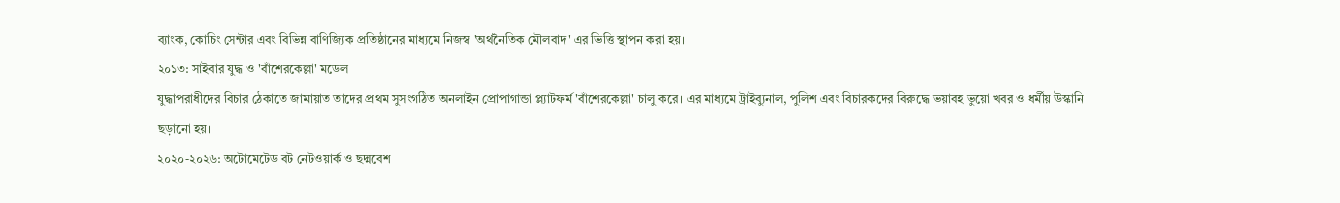ব্যাংক, কোচিং সেন্টার এবং বিভিন্ন বাণিজ্যিক প্রতিষ্ঠানের মাধ্যমে নিজস্ব 'অর্থনৈতিক মৌলবাদ' এর ভিত্তি স্থাপন করা হয়।
২০১৩: সাইবার যুদ্ধ ও 'বাঁশেরকেল্লা' মডেল
যুদ্ধাপরাধীদের বিচার ঠেকাতে জামায়াত তাদের প্রথম সুসংগঠিত অনলাইন প্রোপাগান্ডা প্ল্যাটফর্ম 'বাঁশেরকেল্লা' চালু করে। এর মাধ্যমে ট্রাইব্যুনাল, পুলিশ এবং বিচারকদের বিরুদ্ধে ভয়াবহ ভুয়ো খবর ও ধর্মীয় উস্কানি ছড়ানো হয়।
২০২০-২০২৬: অটোমেটেড বট নেটওয়ার্ক ও ছদ্মবেশ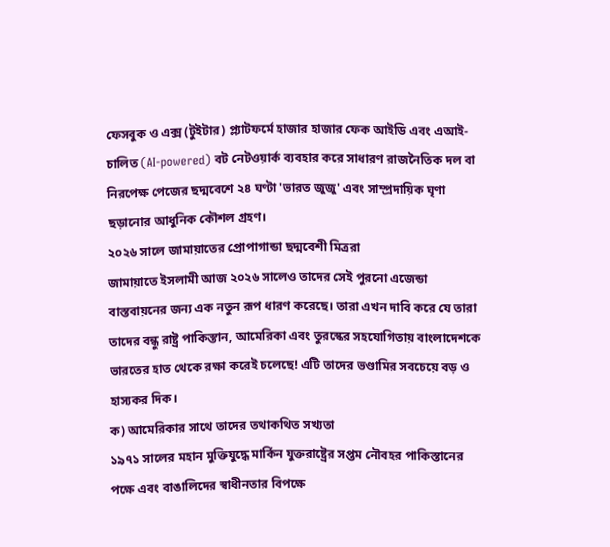ফেসবুক ও এক্স (টুইটার) প্ল্যাটফর্মে হাজার হাজার ফেক আইডি এবং এআই-চালিত (AI-powered) বট নেটওয়ার্ক ব্যবহার করে সাধারণ রাজনৈতিক দল বা নিরপেক্ষ পেজের ছদ্মবেশে ২৪ ঘণ্টা 'ভারত জুজু' এবং সাম্প্রদায়িক ঘৃণা ছড়ানোর আধুনিক কৌশল গ্রহণ।
২০২৬ সালে জামায়াতের প্রোপাগান্ডা ছদ্মবেশী মিত্ররা
জামায়াতে ইসলামী আজ ২০২৬ সালেও তাদের সেই পুরনো এজেন্ডা বাস্তবায়নের জন্য এক নতুন রূপ ধারণ করেছে। তারা এখন দাবি করে যে তারা তাদের বন্ধু রাষ্ট্র পাকিস্তান, আমেরিকা এবং তুরস্কের সহযোগিতায় বাংলাদেশকে ভারতের হাত থেকে রক্ষা করেই চলেছে! এটি তাদের ভণ্ডামির সবচেয়ে বড় ও হাস্যকর দিক।
ক) আমেরিকার সাথে তাদের তথাকথিত সখ্যতা
১৯৭১ সালের মহান মুক্তিযুদ্ধে মার্কিন যুক্তরাষ্ট্রের সপ্তম নৌবহর পাকিস্তানের পক্ষে এবং বাঙালিদের স্বাধীনতার বিপক্ষে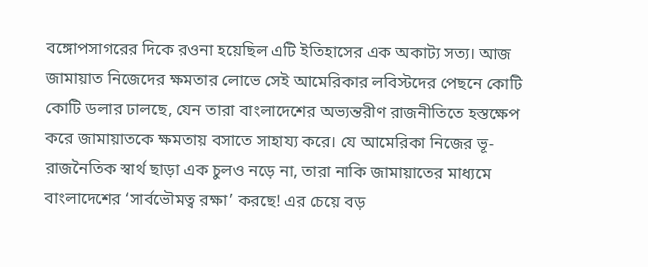বঙ্গোপসাগরের দিকে রওনা হয়েছিল এটি ইতিহাসের এক অকাট্য সত্য। আজ জামায়াত নিজেদের ক্ষমতার লোভে সেই আমেরিকার লবিস্টদের পেছনে কোটি কোটি ডলার ঢালছে, যেন তারা বাংলাদেশের অভ্যন্তরীণ রাজনীতিতে হস্তক্ষেপ করে জামায়াতকে ক্ষমতায় বসাতে সাহায্য করে। যে আমেরিকা নিজের ভূ-রাজনৈতিক স্বার্থ ছাড়া এক চুলও নড়ে না, তারা নাকি জামায়াতের মাধ্যমে বাংলাদেশের ‘সার্বভৌমত্ব রক্ষা’ করছে! এর চেয়ে বড়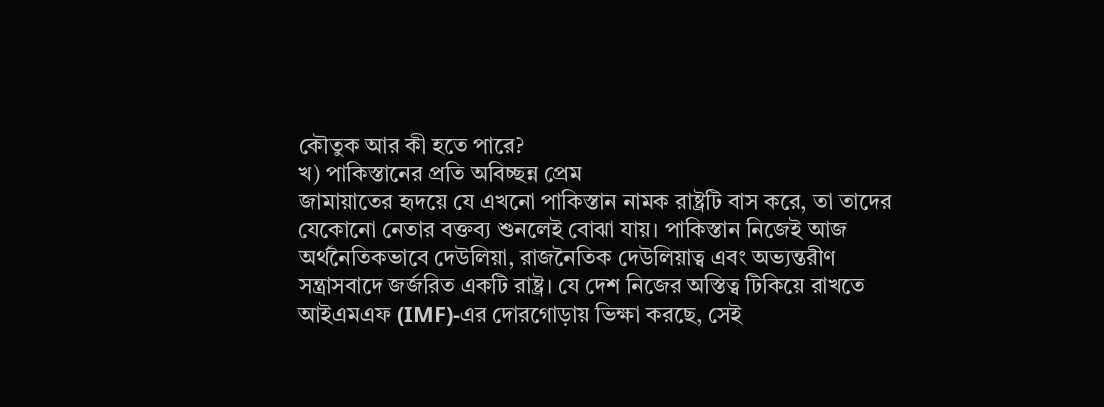কৌতুক আর কী হতে পারে?
খ) পাকিস্তানের প্রতি অবিচ্ছন্ন প্রেম
জামায়াতের হৃদয়ে যে এখনো পাকিস্তান নামক রাষ্ট্রটি বাস করে, তা তাদের যেকোনো নেতার বক্তব্য শুনলেই বোঝা যায়। পাকিস্তান নিজেই আজ অর্থনৈতিকভাবে দেউলিয়া, রাজনৈতিক দেউলিয়াত্ব এবং অভ্যন্তরীণ সন্ত্রাসবাদে জর্জরিত একটি রাষ্ট্র। যে দেশ নিজের অস্তিত্ব টিকিয়ে রাখতে আইএমএফ (IMF)-এর দোরগোড়ায় ভিক্ষা করছে, সেই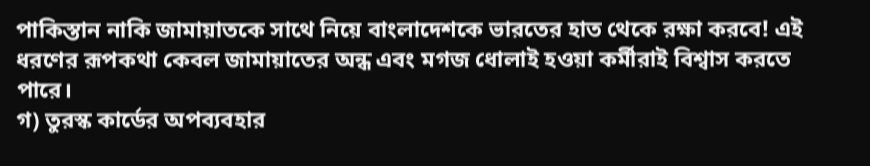পাকিস্তান নাকি জামায়াতকে সাথে নিয়ে বাংলাদেশকে ভারতের হাত থেকে রক্ষা করবে! এই ধরণের রূপকথা কেবল জামায়াতের অন্ধ এবং মগজ ধোলাই হওয়া কর্মীরাই বিশ্বাস করতে পারে।
গ) তুরস্ক কার্ডের অপব্যবহার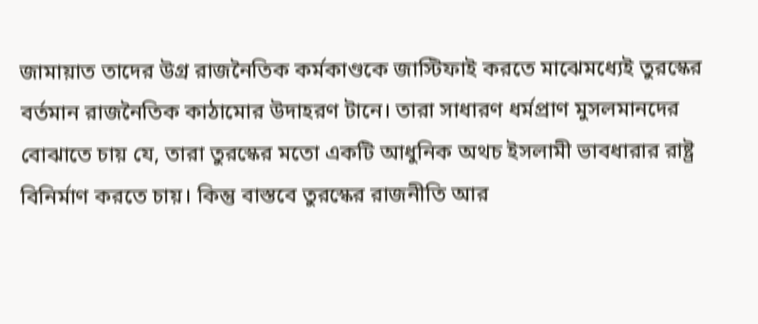জামায়াত তাদের উগ্র রাজনৈতিক কর্মকাণ্ডকে জাস্টিফাই করতে মাঝেমধ্যেই তুরস্কের বর্তমান রাজনৈতিক কাঠামোর উদাহরণ টানে। তারা সাধারণ ধর্মপ্রাণ মুসলমানদের বোঝাতে চায় যে, তারা তুরস্কের মতো একটি আধুনিক অথচ ইসলামী ভাবধারার রাষ্ট্র বিনির্মাণ করতে চায়। কিন্তু বাস্তবে তুরস্কের রাজনীতি আর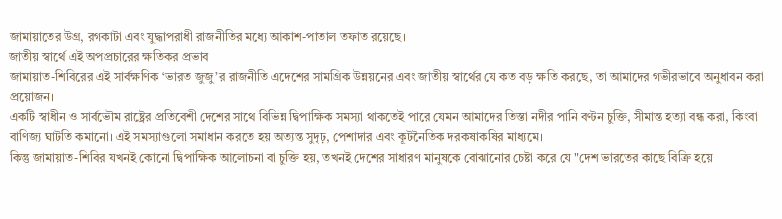জামায়াতের উগ্র, রগকাটা এবং যুদ্ধাপরাধী রাজনীতির মধ্যে আকাশ-পাতাল তফাত রয়েছে।
জাতীয় স্বার্থে এই অপপ্রচারের ক্ষতিকর প্রভাব
জামায়াত-শিবিরের এই সার্বক্ষণিক ‘ভারত জুজু’র রাজনীতি এদেশের সামগ্রিক উন্নয়নের এবং জাতীয় স্বার্থের যে কত বড় ক্ষতি করছে, তা আমাদের গভীরভাবে অনুধাবন করা প্রয়োজন।
একটি স্বাধীন ও সার্বভৌম রাষ্ট্রের প্রতিবেশী দেশের সাথে বিভিন্ন দ্বিপাক্ষিক সমস্যা থাকতেই পারে যেমন আমাদের তিস্তা নদীর পানি বণ্টন চুক্তি, সীমান্ত হত্যা বন্ধ করা, কিংবা বাণিজ্য ঘাটতি কমানো। এই সমস্যাগুলো সমাধান করতে হয় অত্যন্ত সুদৃঢ়, পেশাদার এবং কূটনৈতিক দরকষাকষির মাধ্যমে।
কিন্তু জামায়াত-শিবির যখনই কোনো দ্বিপাক্ষিক আলোচনা বা চুক্তি হয়, তখনই দেশের সাধারণ মানুষকে বোঝানোর চেষ্টা করে যে "দেশ ভারতের কাছে বিক্রি হয়ে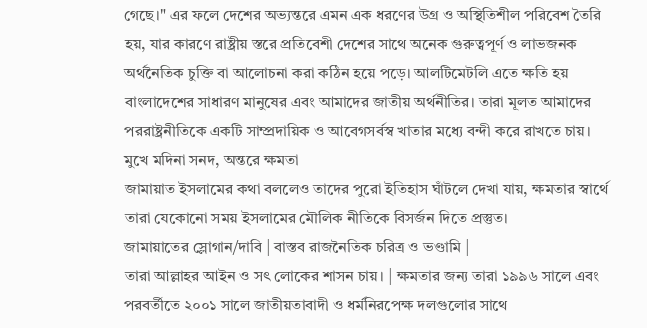গেছে।" এর ফলে দেশের অভ্যন্তরে এমন এক ধরণের উগ্র ও অস্থিতিশীল পরিবেশ তৈরি হয়, যার কারণে রাষ্ট্রীয় স্তরে প্রতিবেশী দেশের সাথে অনেক গুরুত্বপূর্ণ ও লাভজনক অর্থনৈতিক চুক্তি বা আলোচনা করা কঠিন হয়ে পড়ে। আলটিমেটলি এতে ক্ষতি হয় বাংলাদেশের সাধারণ মানুষের এবং আমাদের জাতীয় অর্থনীতির। তারা মূলত আমাদের পররাষ্ট্রনীতিকে একটি সাম্প্রদায়িক ও আবেগসর্বস্ব খাতার মধ্যে বন্দী করে রাখতে চায়।
মুখে মদিনা সনদ, অন্তরে ক্ষমতা
জামায়াত ইসলামের কথা বললেও তাদের পুরো ইতিহাস ঘাঁটলে দেখা যায়, ক্ষমতার স্বার্থে তারা যেকোনো সময় ইসলামের মৌলিক নীতিকে বিসর্জন দিতে প্রস্তুত।
জামায়াতের স্লোগান/দাবি | বাস্তব রাজনৈতিক চরিত্র ও ভণ্ডামি |
তারা আল্লাহর আইন ও সৎ লোকের শাসন চায়। | ক্ষমতার জন্য তারা ১৯৯৬ সালে এবং পরবর্তীতে ২০০১ সালে জাতীয়তাবাদী ও ধর্মনিরপেক্ষ দলগুলোর সাথে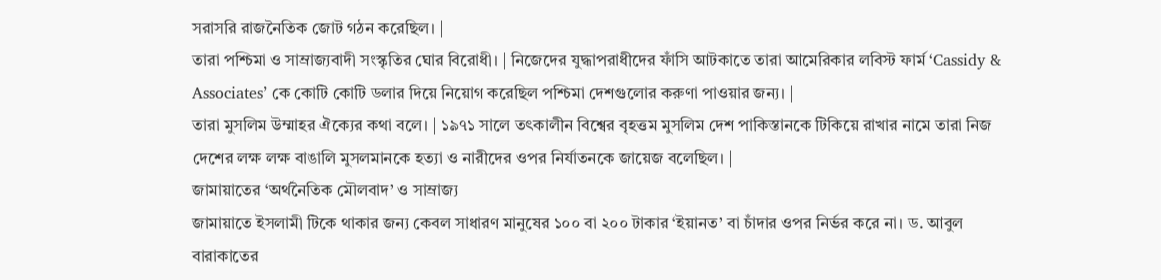সরাসরি রাজনৈতিক জোট গঠন করেছিল। |
তারা পশ্চিমা ও সাম্রাজ্যবাদী সংস্কৃতির ঘোর বিরোধী। | নিজেদের যুদ্ধাপরাধীদের ফাঁসি আটকাতে তারা আমেরিকার লবিস্ট ফার্ম ‘Cassidy & Associates’ কে কোটি কোটি ডলার দিয়ে নিয়োগ করেছিল পশ্চিমা দেশগুলোর করুণা পাওয়ার জন্য। |
তারা মুসলিম উম্মাহর ঐক্যের কথা বলে। | ১৯৭১ সালে তৎকালীন বিশ্বের বৃহত্তম মুসলিম দেশ পাকিস্তানকে টিকিয়ে রাখার নামে তারা নিজ দেশের লক্ষ লক্ষ বাঙালি মুসলমানকে হত্যা ও নারীদের ওপর নির্যাতনকে জায়েজ বলেছিল। |
জামায়াতের ‘অর্থনৈতিক মৌলবাদ’ ও সাম্রাজ্য
জামায়াতে ইসলামী টিকে থাকার জন্য কেবল সাধারণ মানুষের ১০০ বা ২০০ টাকার ‘ইয়ানত’ বা চাঁদার ওপর নির্ভর করে না। ড. আবুল বারাকাতের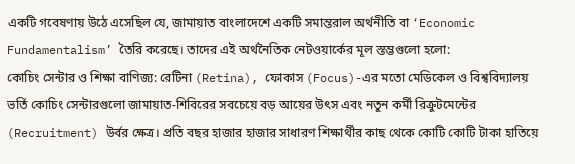একটি গবেষণায় উঠে এসেছিল যে, জামায়াত বাংলাদেশে একটি সমান্তরাল অর্থনীতি বা ‘Economic Fundamentalism’ তৈরি করেছে। তাদের এই অর্থনৈতিক নেটওয়ার্কের মূল স্তম্ভগুলো হলো:
কোচিং সেন্টার ও শিক্ষা বাণিজ্য: রেটিনা (Retina), ফোকাস (Focus)-এর মতো মেডিকেল ও বিশ্ববিদ্যালয় ভর্তি কোচিং সেন্টারগুলো জামায়াত-শিবিরের সবচেয়ে বড় আয়ের উৎস এবং নতুন কর্মী রিক্রুটমেন্টের (Recruitment) উর্বর ক্ষেত্র। প্রতি বছর হাজার হাজার সাধারণ শিক্ষার্থীর কাছ থেকে কোটি কোটি টাকা হাতিয়ে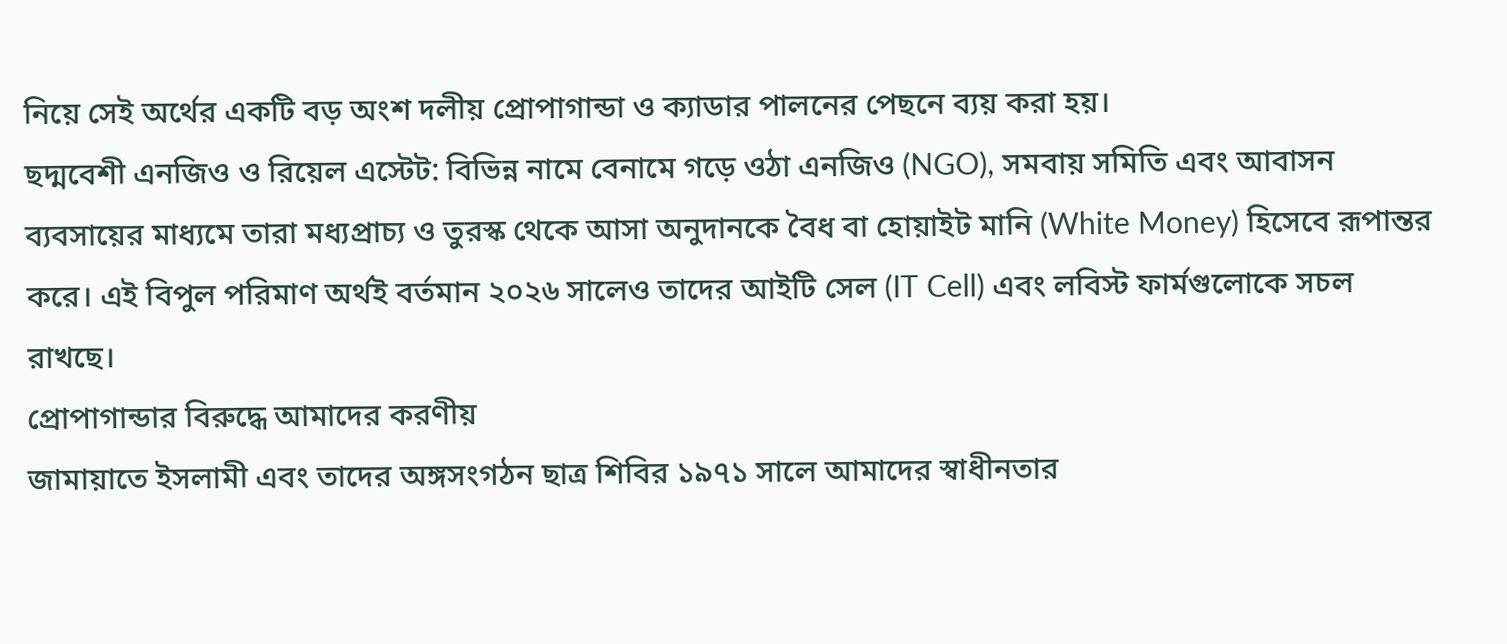নিয়ে সেই অর্থের একটি বড় অংশ দলীয় প্রোপাগান্ডা ও ক্যাডার পালনের পেছনে ব্যয় করা হয়।
ছদ্মবেশী এনজিও ও রিয়েল এস্টেট: বিভিন্ন নামে বেনামে গড়ে ওঠা এনজিও (NGO), সমবায় সমিতি এবং আবাসন ব্যবসায়ের মাধ্যমে তারা মধ্যপ্রাচ্য ও তুরস্ক থেকে আসা অনুদানকে বৈধ বা হোয়াইট মানি (White Money) হিসেবে রূপান্তর করে। এই বিপুল পরিমাণ অর্থই বর্তমান ২০২৬ সালেও তাদের আইটি সেল (IT Cell) এবং লবিস্ট ফার্মগুলোকে সচল রাখছে।
প্রোপাগান্ডার বিরুদ্ধে আমাদের করণীয়
জামায়াতে ইসলামী এবং তাদের অঙ্গসংগঠন ছাত্র শিবির ১৯৭১ সালে আমাদের স্বাধীনতার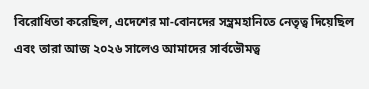বিরোধিতা করেছিল, এদেশের মা-বোনদের সম্ভ্রমহানিতে নেতৃত্ব দিয়েছিল এবং তারা আজ ২০২৬ সালেও আমাদের সার্বভৌমত্ব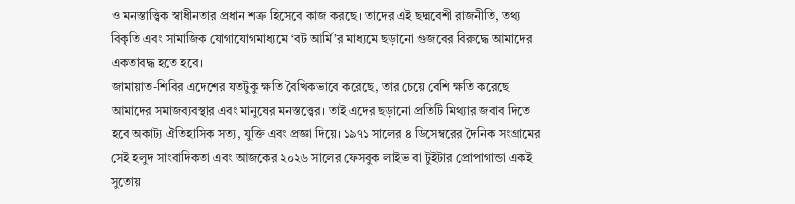ও মনস্তাত্ত্বিক স্বাধীনতার প্রধান শত্রু হিসেবে কাজ করছে। তাদের এই ছদ্মবেশী রাজনীতি, তথ্য বিকৃতি এবং সামাজিক যোগাযোগমাধ্যমে ‘বট আর্মি’র মাধ্যমে ছড়ানো গুজবের বিরুদ্ধে আমাদের একতাবদ্ধ হতে হবে।
জামায়াত-শিবির এদেশের যতটুকু ক্ষতি বৈখিকভাবে করেছে, তার চেয়ে বেশি ক্ষতি করেছে আমাদের সমাজব্যবস্থার এবং মানুষের মনস্তত্ত্বের। তাই এদের ছড়ানো প্রতিটি মিথ্যার জবাব দিতে হবে অকাট্য ঐতিহাসিক সত্য, যুক্তি এবং প্রজ্ঞা দিয়ে। ১৯৭১ সালের ৪ ডিসেম্বরের দৈনিক সংগ্রামের সেই হলুদ সাংবাদিকতা এবং আজকের ২০২৬ সালের ফেসবুক লাইভ বা টুইটার প্রোপাগান্ডা একই সুতোয়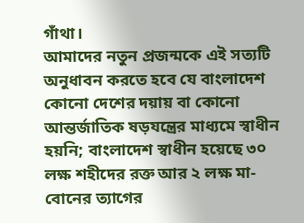গাঁথা।
আমাদের নতুন প্রজন্মকে এই সত্যটি অনুধাবন করতে হবে যে বাংলাদেশ কোনো দেশের দয়ায় বা কোনো আন্তর্জাতিক ষড়যন্ত্রের মাধ্যমে স্বাধীন হয়নি; বাংলাদেশ স্বাধীন হয়েছে ৩০ লক্ষ শহীদের রক্ত আর ২ লক্ষ মা-বোনের ত্যাগের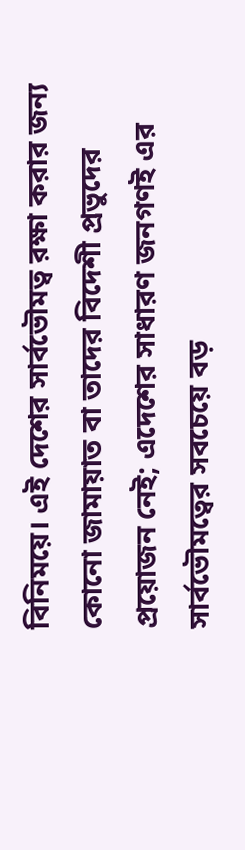বিনিময়ে। এই দেশের সার্বভৌমত্ব রক্ষা করার জন্য কোনো জামায়াত বা তাদের বিদেশী প্রভুদের প্রয়োজন নেই; এদেশের সাধারণ জনগণই এর সার্বভৌমত্বের সবচেয়ে বড়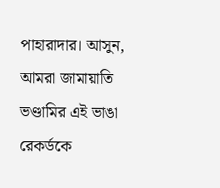পাহারাদার। আসুন, আমরা জামায়াতি ভণ্ডামির এই ভাঙা রেকর্ডকে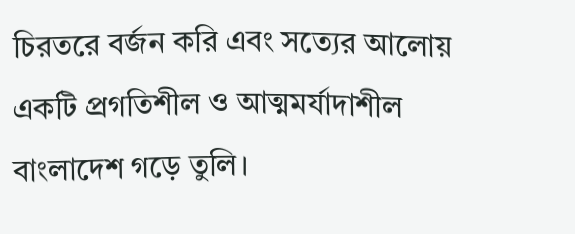চিরতরে বর্জন করি এবং সত্যের আলোয় একটি প্রগতিশীল ও আত্মমর্যাদাশীল বাংলাদেশ গড়ে তুলি।